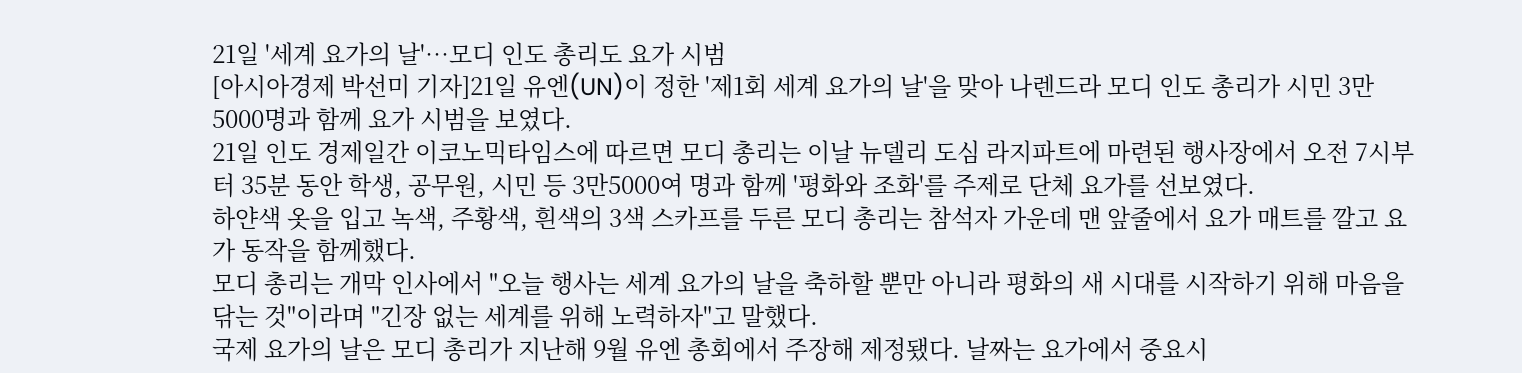21일 '세계 요가의 날'…모디 인도 총리도 요가 시범
[아시아경제 박선미 기자]21일 유엔(UN)이 정한 '제1회 세계 요가의 날'을 맞아 나렌드라 모디 인도 총리가 시민 3만5000명과 함께 요가 시범을 보였다.
21일 인도 경제일간 이코노믹타임스에 따르면 모디 총리는 이날 뉴델리 도심 라지파트에 마련된 행사장에서 오전 7시부터 35분 동안 학생, 공무원, 시민 등 3만5000여 명과 함께 '평화와 조화'를 주제로 단체 요가를 선보였다.
하얀색 옷을 입고 녹색, 주황색, 흰색의 3색 스카프를 두른 모디 총리는 참석자 가운데 맨 앞줄에서 요가 매트를 깔고 요가 동작을 함께했다.
모디 총리는 개막 인사에서 "오늘 행사는 세계 요가의 날을 축하할 뿐만 아니라 평화의 새 시대를 시작하기 위해 마음을 닦는 것"이라며 "긴장 없는 세계를 위해 노력하자"고 말했다.
국제 요가의 날은 모디 총리가 지난해 9월 유엔 총회에서 주장해 제정됐다. 날짜는 요가에서 중요시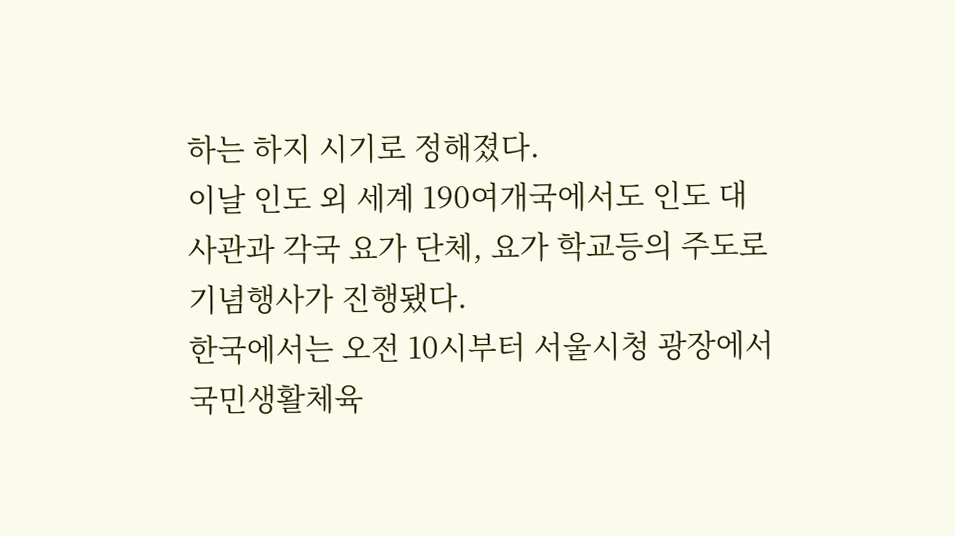하는 하지 시기로 정해졌다.
이날 인도 외 세계 190여개국에서도 인도 대사관과 각국 요가 단체, 요가 학교등의 주도로 기념행사가 진행됐다.
한국에서는 오전 10시부터 서울시청 광장에서 국민생활체육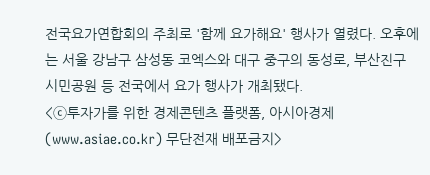전국요가연합회의 주최로 '함께 요가해요' 행사가 열렸다. 오후에는 서울 강남구 삼성동 코엑스와 대구 중구의 동성로, 부산진구 시민공원 등 전국에서 요가 행사가 개최됐다.
<ⓒ투자가를 위한 경제콘텐츠 플랫폼, 아시아경제(www.asiae.co.kr) 무단전재 배포금지>